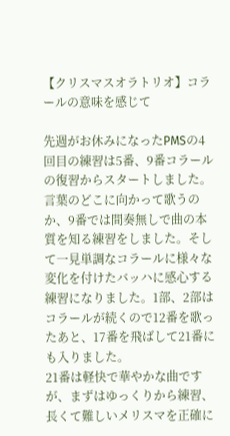【クリスマスオラトリオ】コラールの意味を感じて

先週がお休みになったPMSの4回目の練習は5番、9番コラールの復習からスタートしました。
言葉のどこに向かって歌うのか、9番では間奏無しで曲の本質を知る練習をしました。そして一見単調なコラールに様々な変化を付けたバッハに感心する練習になりました。1部、2部はコラールが続くので12番を歌ったあと、17番を飛ばして21番にも入りました。
21番は軽快で華やかな曲ですが、まずはゆっくりから練習、長くて難しいメリスマを正確に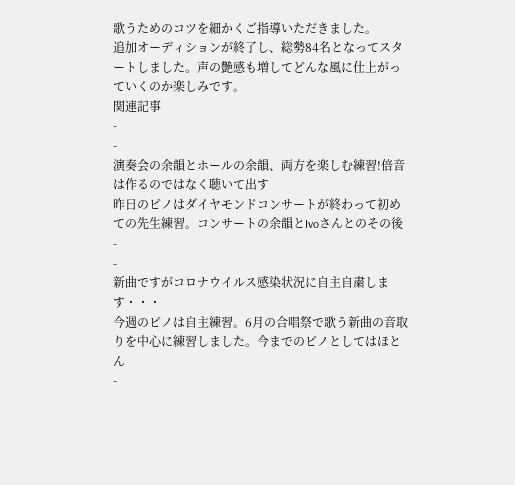歌うためのコツを細かくご指導いただきました。
追加オーディションが終了し、総勢84名となってスタートしました。声の艶感も増してどんな風に仕上がっていくのか楽しみです。
関連記事
-
-
演奏会の余韻とホールの余韻、両方を楽しむ練習!倍音は作るのではなく聴いて出す
昨日のピノはダイヤモンドコンサートが終わって初めての先生練習。コンサートの余韻とIvoさんとのその後
-
-
新曲ですがコロナウイルス感染状況に自主自粛します・・・
今週のピノは自主練習。6月の合唱祭で歌う新曲の音取りを中心に練習しました。今までのピノとしてはほとん
-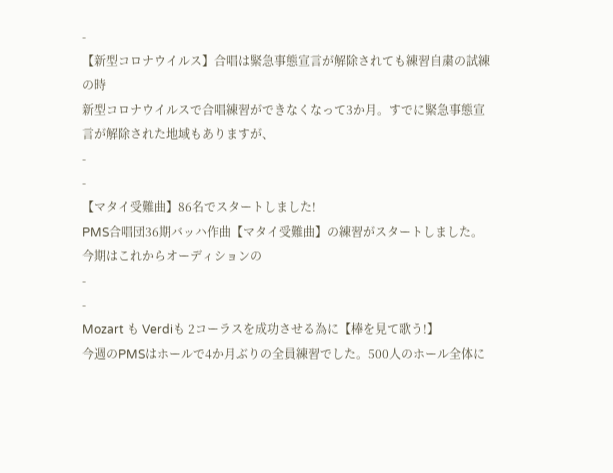-
【新型コロナウイルス】合唱は緊急事態宣言が解除されても練習自粛の試練の時
新型コロナウイルスで合唱練習ができなくなって3か月。すでに緊急事態宣言が解除された地域もありますが、
-
-
【マタイ受難曲】86名でスタートしました!
PMS合唱団36期バッハ作曲【マタイ受難曲】の練習がスタートしました。今期はこれからオーディションの
-
-
Mozart も Verdiも 2コーラスを成功させる為に【棒を見て歌う!】
今週のPMSはホールで4か月ぶりの全員練習でした。500人のホール全体に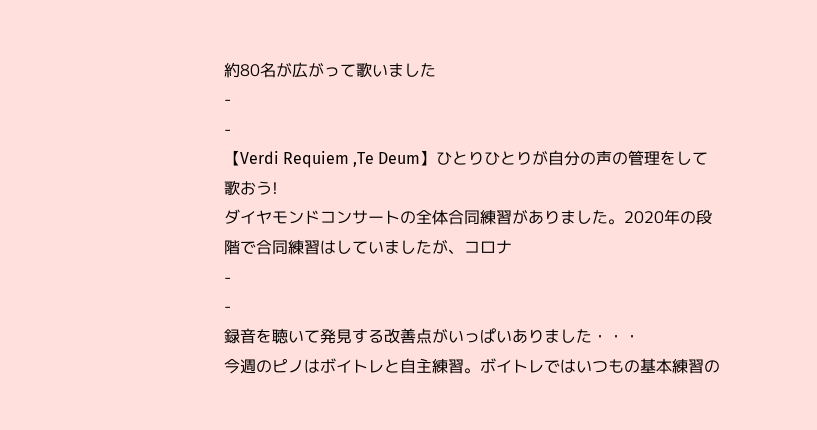約80名が広がって歌いました
-
-
【Verdi Requiem ,Te Deum】ひとりひとりが自分の声の管理をして歌おう!
ダイヤモンドコンサートの全体合同練習がありました。2020年の段階で合同練習はしていましたが、コロナ
-
-
録音を聴いて発見する改善点がいっぱいありました・・・
今週のピノはボイトレと自主練習。ボイトレではいつもの基本練習の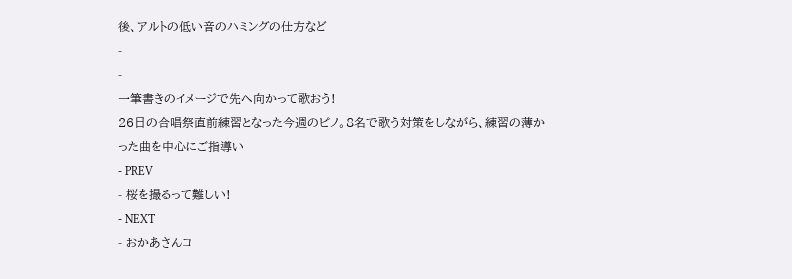後、アルトの低い音のハミングの仕方など
-
-
一筆書きのイメージで先へ向かって歌おう!
26日の合唱祭直前練習となった今週のピノ。8名で歌う対策をしながら、練習の薄かった曲を中心にご指導い
- PREV
- 桜を撮るって難しい!
- NEXT
- おかあさんコ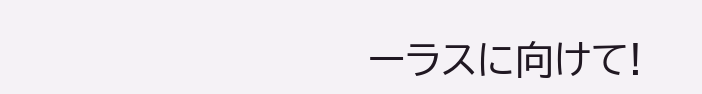ーラスに向けて!